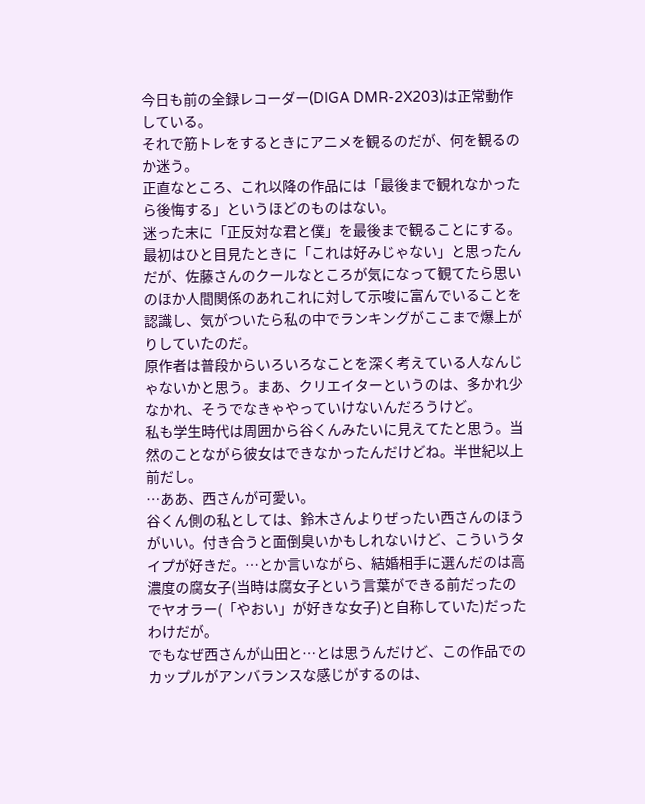今日も前の全録レコーダー(DIGA DMR-2X203)は正常動作している。
それで筋トレをするときにアニメを観るのだが、何を観るのか迷う。
正直なところ、これ以降の作品には「最後まで観れなかったら後悔する」というほどのものはない。
迷った末に「正反対な君と僕」を最後まで観ることにする。
最初はひと目見たときに「これは好みじゃない」と思ったんだが、佐藤さんのクールなところが気になって観てたら思いのほか人間関係のあれこれに対して示唆に富んでいることを認識し、気がついたら私の中でランキングがここまで爆上がりしていたのだ。
原作者は普段からいろいろなことを深く考えている人なんじゃないかと思う。まあ、クリエイターというのは、多かれ少なかれ、そうでなきゃやっていけないんだろうけど。
私も学生時代は周囲から谷くんみたいに見えてたと思う。当然のことながら彼女はできなかったんだけどね。半世紀以上前だし。
…ああ、西さんが可愛い。
谷くん側の私としては、鈴木さんよりぜったい西さんのほうがいい。付き合うと面倒臭いかもしれないけど、こういうタイプが好きだ。…とか言いながら、結婚相手に選んだのは高濃度の腐女子(当時は腐女子という言葉ができる前だったのでヤオラー(「やおい」が好きな女子)と自称していた)だったわけだが。
でもなぜ西さんが山田と…とは思うんだけど、この作品でのカップルがアンバランスな感じがするのは、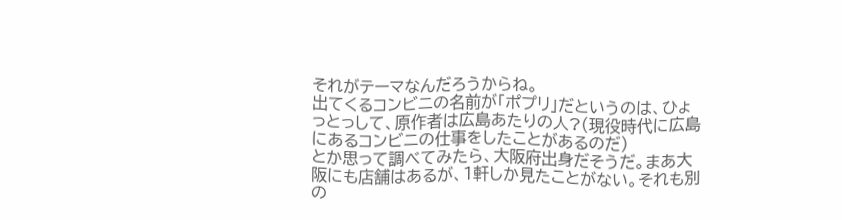それがテーマなんだろうからね。
出てくるコンビニの名前が「ポプリ」だというのは、ひょっとっして、原作者は広島あたりの人?(現役時代に広島にあるコンビニの仕事をしたことがあるのだ)
とか思って調べてみたら、大阪府出身だそうだ。まあ大阪にも店舗はあるが、1軒しか見たことがない。それも別の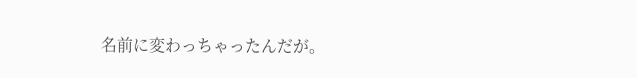名前に変わっちゃったんだが。